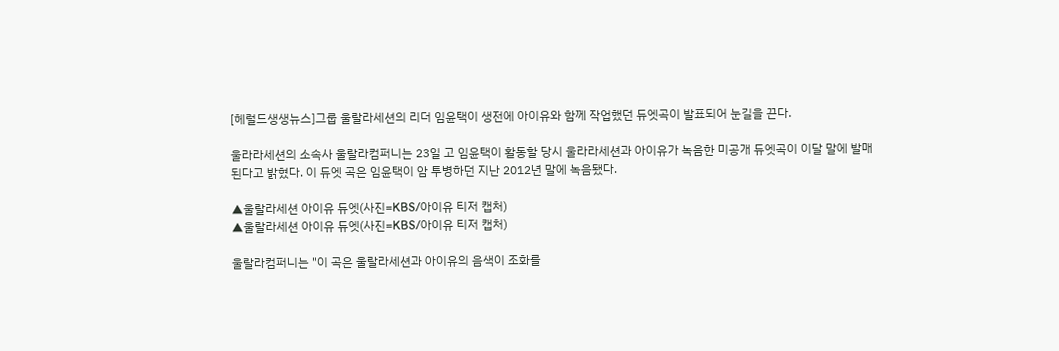[헤럴드생생뉴스]그룹 울랄라세션의 리더 임윤택이 생전에 아이유와 함께 작업했던 듀엣곡이 발표되어 눈길을 끈다.

울라라세션의 소속사 울랄라컴퍼니는 23일 고 임윤택이 활동할 당시 울라라세션과 아이유가 녹음한 미공개 듀엣곡이 이달 말에 발매된다고 밝혔다. 이 듀엣 곡은 임윤택이 암 투병하던 지난 2012년 말에 녹음됐다.

▲울랄라세션 아이유 듀엣(사진=KBS/아이유 티저 캡처)
▲울랄라세션 아이유 듀엣(사진=KBS/아이유 티저 캡처)

울랄라컴퍼니는 "이 곡은 울랄라세션과 아이유의 음색이 조화를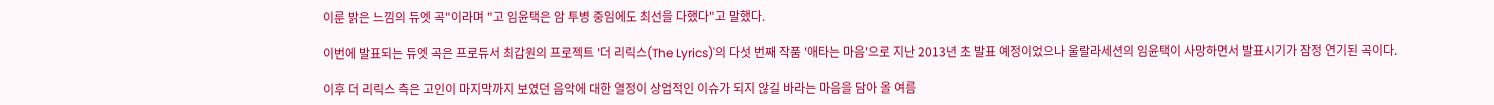이룬 밝은 느낌의 듀엣 곡"이라며 "고 임윤택은 암 투병 중임에도 최선을 다했다"고 말했다.

이번에 발표되는 듀엣 곡은 프로듀서 최갑원의 프로젝트 '더 리릭스(The Lyrics)'의 다섯 번째 작품 '애타는 마음'으로 지난 2013년 초 발표 예정이었으나 울랄라세션의 임윤택이 사망하면서 발표시기가 잠정 연기된 곡이다.

이후 더 리릭스 측은 고인이 마지막까지 보였던 음악에 대한 열정이 상업적인 이슈가 되지 않길 바라는 마음을 담아 올 여름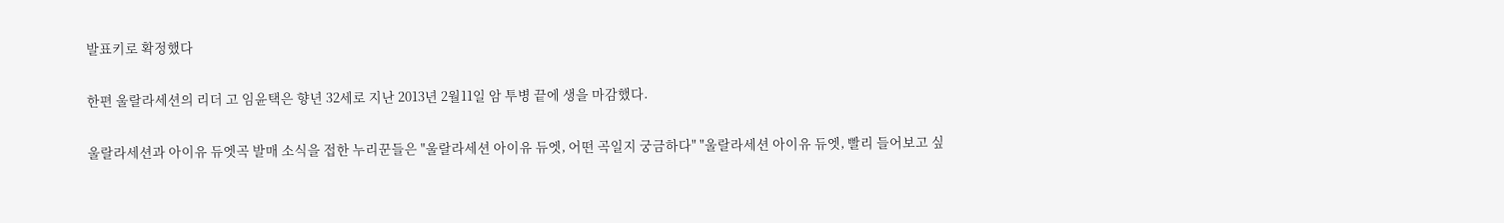발표키로 확정했다

한편 울랄라세션의 리더 고 임윤택은 향년 32세로 지난 2013년 2월11일 암 투병 끝에 생을 마감했다.

울랄라세션과 아이유 듀엣곡 발매 소식을 접한 누리꾼들은 "울랄라세션 아이유 듀엣, 어떤 곡일지 궁금하다" "울랄라세션 아이유 듀엣, 빨리 들어보고 싶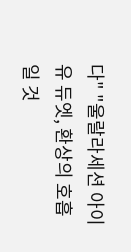다" "울랄라세션 아이유 듀엣, 환상의 호흡일 것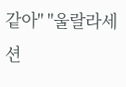같아" "울랄라세션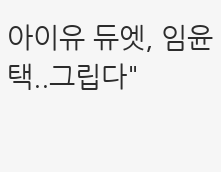아이유 듀엣, 임윤택..그립다"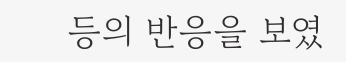등의 반응을 보였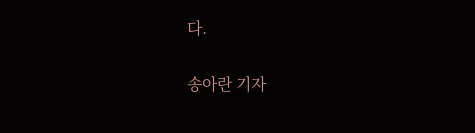다.

송아란 기자